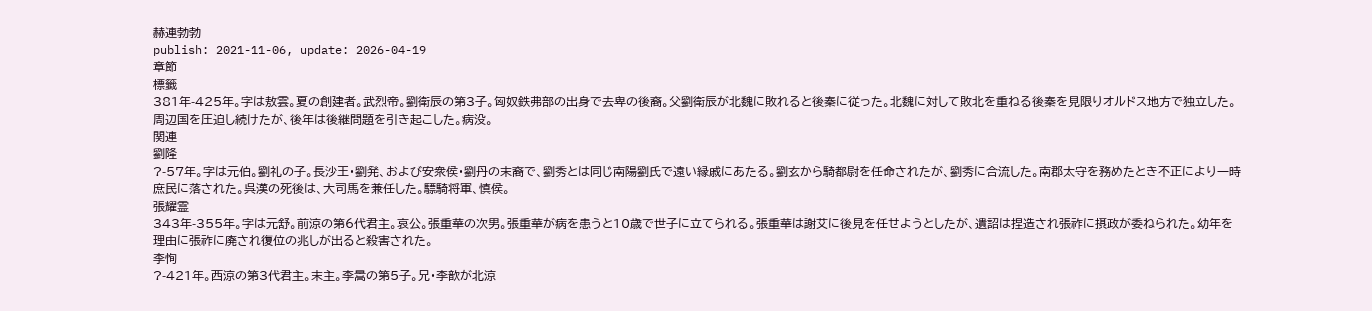赫連勃勃
publish: 2021-11-06, update: 2026-04-19
章節
標籤
381年-425年。字は敖雲。夏の創建者。武烈帝。劉衛辰の第3子。匈奴鉄弗部の出身で去卑の後裔。父劉衛辰が北魏に敗れると後秦に従った。北魏に対して敗北を重ねる後秦を見限りオルドス地方で独立した。周辺国を圧迫し続けたが、後年は後継問題を引き起こした。病没。
関連
劉隆
?-57年。字は元伯。劉礼の子。長沙王・劉発、および安衆侯・劉丹の末裔で、劉秀とは同じ南陽劉氏で遠い縁戚にあたる。劉玄から騎都尉を任命されたが、劉秀に合流した。南郡太守を務めたとき不正により一時庶民に落された。呉漢の死後は、大司馬を兼任した。驃騎将軍、慎侯。
張耀霊
343年-355年。字は元舒。前涼の第6代君主。哀公。張重華の次男。張重華が病を患うと10歳で世子に立てられる。張重華は謝艾に後見を任せようとしたが、遺詔は捏造され張祚に摂政が委ねられた。幼年を理由に張祚に廃され復位の兆しが出ると殺害された。
李恂
?-421年。西涼の第3代君主。末主。李暠の第5子。兄・李歆が北涼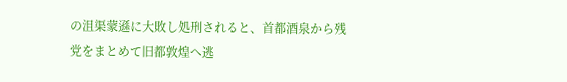の沮渠蒙遜に大敗し処刑されると、首都酒泉から残党をまとめて旧都敦煌へ逃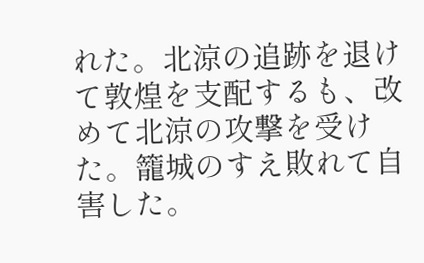れた。北涼の追跡を退けて敦煌を支配するも、改めて北涼の攻撃を受けた。籠城のすえ敗れて自害した。